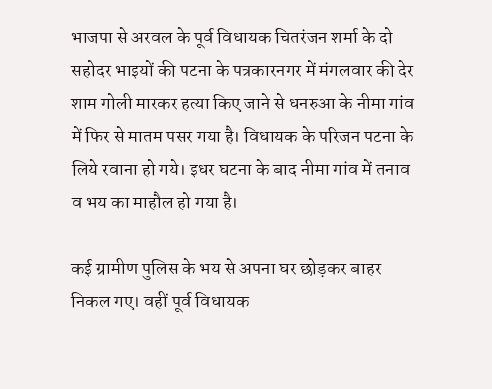भाजपा से अरवल के पूर्व विधायक चितरंजन शर्मा के दो सहोदर भाइयों की पटना के पत्रकारनगर में मंगलवार की देर शाम गोली मारकर हत्या किए जाने से धनरुआ के नीमा गांव में फिर से मातम पसर गया है। विधायक के परिजन पटना के लिये रवाना हो गये। इधर घटना के बाद नीमा गांव में तनाव व भय का माहौल हो गया है।

कई ग्रामीण पुलिस के भय से अपना घर छोड़कर बाहर निकल गए। वहीं पूर्व विधायक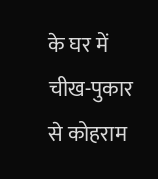के घर में चीख-पुकार से कोहराम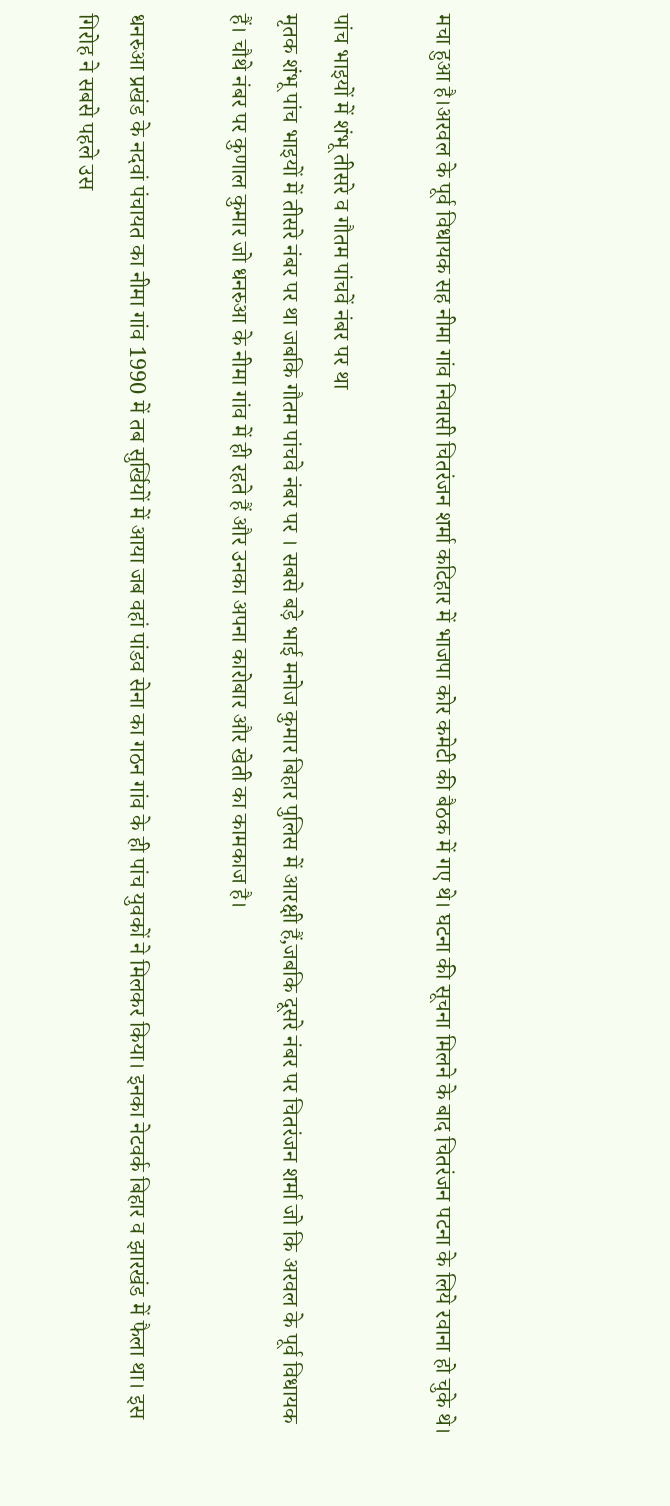मचा हुआ है।अरवल के पूर्व विधायक सह नीमा गांव निवासी चितरंजन शर्मा कटिहार में भाजपा कोर कमेटी की बैठक में गए थे। घटना की सूचना मिलने के बाद चितरंजन पटना के लिये रवाना हो चुके थे।

पांच भाइयों में शंभू तीसरे व गौतम पांचवें नंबर पर था
मृतक शंभू पांच भाइयों में तीसरे नंबर पर था जबकि गौतम पांचवे नंबर पर । सबसे बड़े भाई मनोज कुमार बिहार पुलिस में आरक्षी हैं,जबकि दूसरे नंबर पर चितरंजन शर्मा जो कि अरवल के पूर्व विधायक हैं। चौथे नंबर पर कुणाल कुमार जो धनरुआ के नीमा गांव में ही रहते हैं और उनका अपना कारोबार और खेती का कामकाज है।

धनरुआ प्रखंड के नदवां पंचायत का नीमा गांव 1990 में तब सुर्खियों में आया जब वहां पांडव सेना का गठन गांव के ही पांच युवकों ने मिलकर किया। इनका नेटवर्क बिहार व झारखंड में फैला था। इस गिरोह ने सबसे पहले उस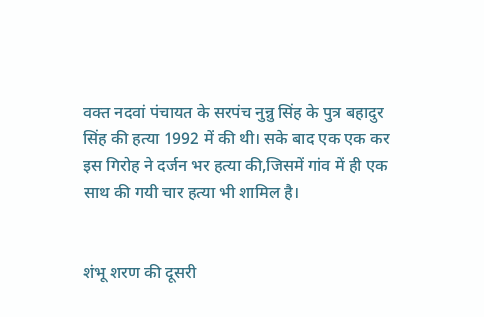वक्त नदवां पंचायत के सरपंच नुन्नु सिंह के पुत्र बहादुर सिंह की हत्या 1992 में की थी। सके बाद एक एक कर इस गिरोह ने दर्जन भर हत्या की,जिसमें गांव में ही एक साथ की गयी चार हत्या भी शामिल है।


शंभू शरण की दूसरी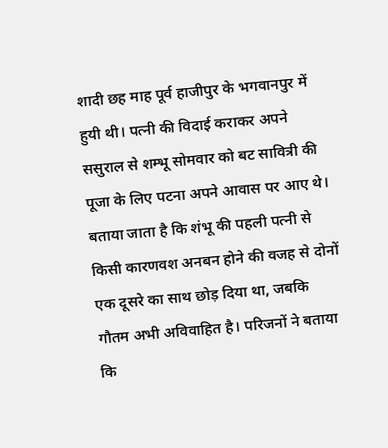शादी छह माह पूर्व हाजीपुर के भगवानपुर में हुयी थी। पत्नी की विदाई कराकर अपने ससुराल से शम्भू सोमवार को बट सावित्री की पूजा के लिए पटना अपने आवास पर आए थे। बताया जाता है कि शंभू की पहली पत्नी से किसी कारणवश अनबन होने की वजह से दोनों एक दूसरे का साथ छोड़ दिया था, जबकि गौतम अभी अविवाहित है। परिजनों ने बताया कि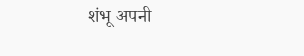शंभू अपनी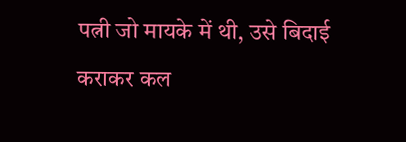पत्नी जो मायके में थी, उसे बिदाई कराकर कल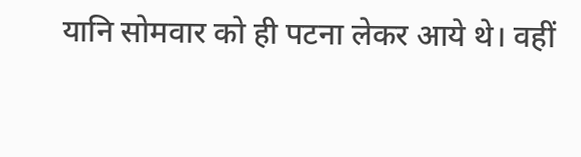यानि सोमवार को ही पटना लेकर आये थे। वहीं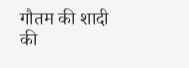गौतम की शादी की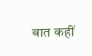बात कहीं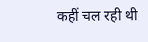कहीं चल रही थी